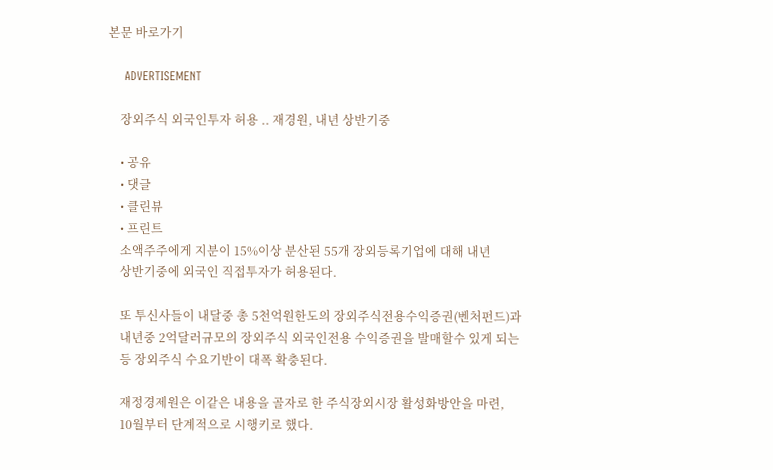본문 바로가기

    ADVERTISEMENT

    장외주식 외국인투자 허용 .. 재경원, 내년 상반기중

    • 공유
    • 댓글
    • 클린뷰
    • 프린트
    소액주주에게 지분이 15%이상 분산된 55개 장외등록기업에 대해 내년
    상반기중에 외국인 직접투자가 허용된다.

    또 투신사들이 내달중 총 5천억원한도의 장외주식전용수익증권(벤처펀드)과
    내년중 2억달러규모의 장외주식 외국인전용 수익증권을 발매할수 있게 되는
    등 장외주식 수요기반이 대폭 확충된다.

    재정경제원은 이같은 내용을 골자로 한 주식장외시장 활성화방안을 마련,
    10월부터 단계적으로 시행키로 했다.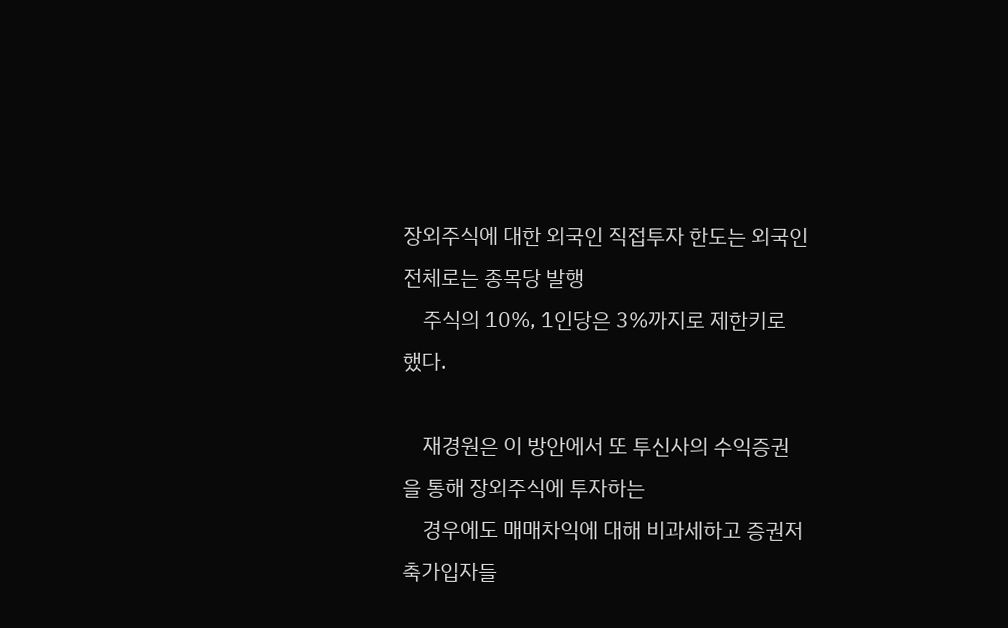장외주식에 대한 외국인 직접투자 한도는 외국인 전체로는 종목당 발행
    주식의 10%, 1인당은 3%까지로 제한키로 했다.

    재경원은 이 방안에서 또 투신사의 수익증권을 통해 장외주식에 투자하는
    경우에도 매매차익에 대해 비과세하고 증권저축가입자들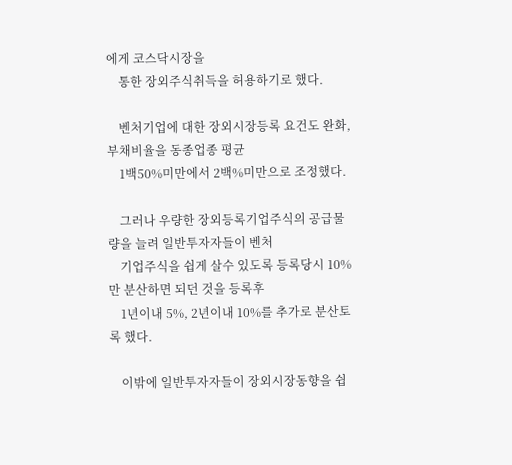에게 코스닥시장을
    통한 장외주식취득을 허용하기로 했다.

    벤처기업에 대한 장외시장등록 요건도 완화, 부채비율을 동종업종 평균
    1백50%미만에서 2백%미만으로 조정했다.

    그러나 우량한 장외등록기업주식의 공급물량을 늘려 일반투자자들이 벤처
    기업주식을 쉽게 살수 있도록 등록당시 10%만 분산하면 되던 것을 등록후
    1년이내 5%, 2년이내 10%를 추가로 분산토록 했다.

    이밖에 일반투자자들이 장외시장동향을 쉽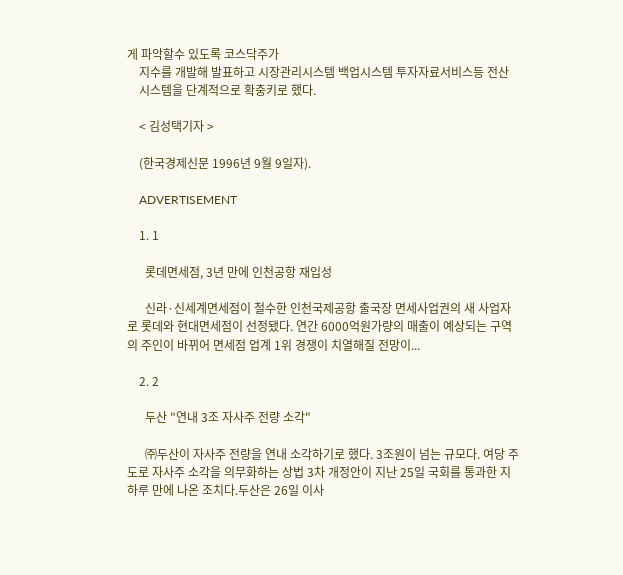게 파악할수 있도록 코스닥주가
    지수를 개발해 발표하고 시장관리시스템 백업시스템 투자자료서비스등 전산
    시스템을 단계적으로 확충키로 했다.

    < 김성택기자 >

    (한국경제신문 1996년 9월 9일자).

    ADVERTISEMENT

    1. 1

      롯데면세점, 3년 만에 인천공항 재입성

      신라·신세계면세점이 철수한 인천국제공항 출국장 면세사업권의 새 사업자로 롯데와 현대면세점이 선정됐다. 연간 6000억원가량의 매출이 예상되는 구역의 주인이 바뀌어 면세점 업계 1위 경쟁이 치열해질 전망이...

    2. 2

      두산 "연내 3조 자사주 전량 소각"

      ㈜두산이 자사주 전량을 연내 소각하기로 했다. 3조원이 넘는 규모다. 여당 주도로 자사주 소각을 의무화하는 상법 3차 개정안이 지난 25일 국회를 통과한 지 하루 만에 나온 조치다.두산은 26일 이사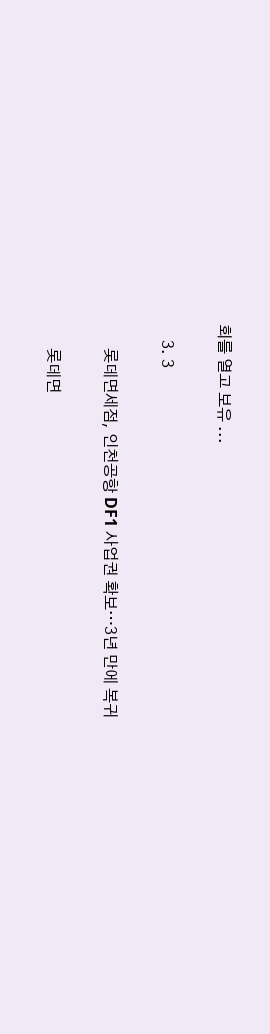회를 열고 보유 ...

    3. 3

      롯데면세점, 인천공항 DF1 사업권 확보…3년 만에 복귀

      롯데면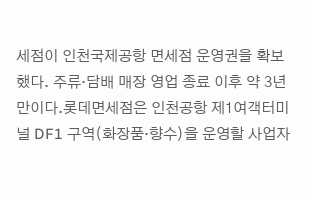세점이 인천국제공항 면세점 운영권을 확보했다. 주류·담배 매장 영업 종료 이후 약 3년 만이다.롯데면세점은 인천공항 제1여객터미널 DF1 구역(화장품·향수)을 운영할 사업자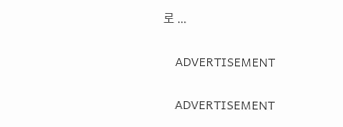로 ...

    ADVERTISEMENT

    ADVERTISEMENT